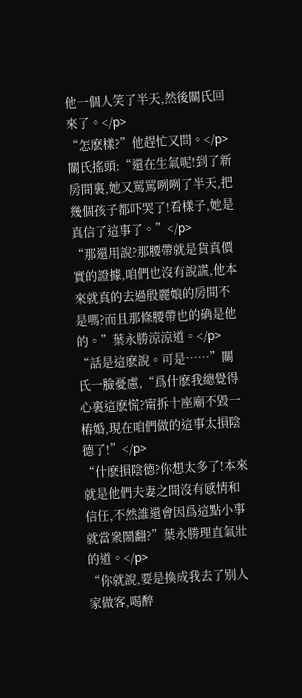他一個人笑了半天,然後關氏回來了。</p>
“怎麽樣?”他趕忙又問。</p>
關氏搖頭:“還在生氣呢!到了新房間裏,她又罵罵咧咧了半天,把幾個孩子都吓哭了!看樣子,她是真信了這事了。”</p>
“那還用說?那腰帶就是貨真價實的證據,咱們也沒有說謊,他本來就真的去過殷麗娘的房間不是嗎?而且那條腰帶也的确是他的。”葉永勝涼涼道。</p>
“話是這麽說。可是……”關氏一臉憂慮,“爲什麽我總覺得心裏這麽慌?甯拆十座廟不毀一樁婚,現在咱們做的這事太損陰德了!”</p>
“什麽損陰德?你想太多了!本來就是他們夫妻之間沒有感情和信任,不然誰還會因爲這點小事就當衆鬧翻?”葉永勝理直氣壯的道。</p>
“你就說,要是換成我去了别人家做客,喝醉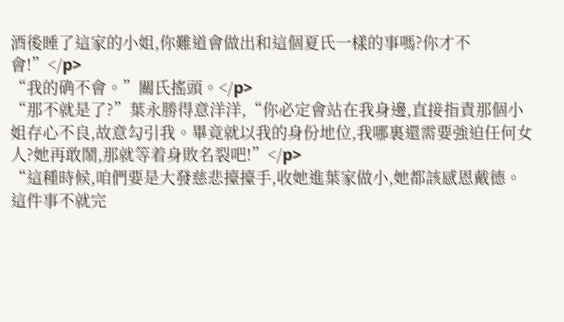酒後睡了這家的小姐,你難道會做出和這個夏氏一樣的事嗎?你才不會!”</p>
“我的确不會。”關氏搖頭。</p>
“那不就是了?”葉永勝得意洋洋,“你必定會站在我身邊,直接指責那個小姐存心不良,故意勾引我。畢竟就以我的身份地位,我哪裏還需要強迫任何女人?她再敢鬧,那就等着身敗名裂吧!”</p>
“這種時候,咱們要是大發慈悲擡擡手,收她進葉家做小,她都該感恩戴德。這件事不就完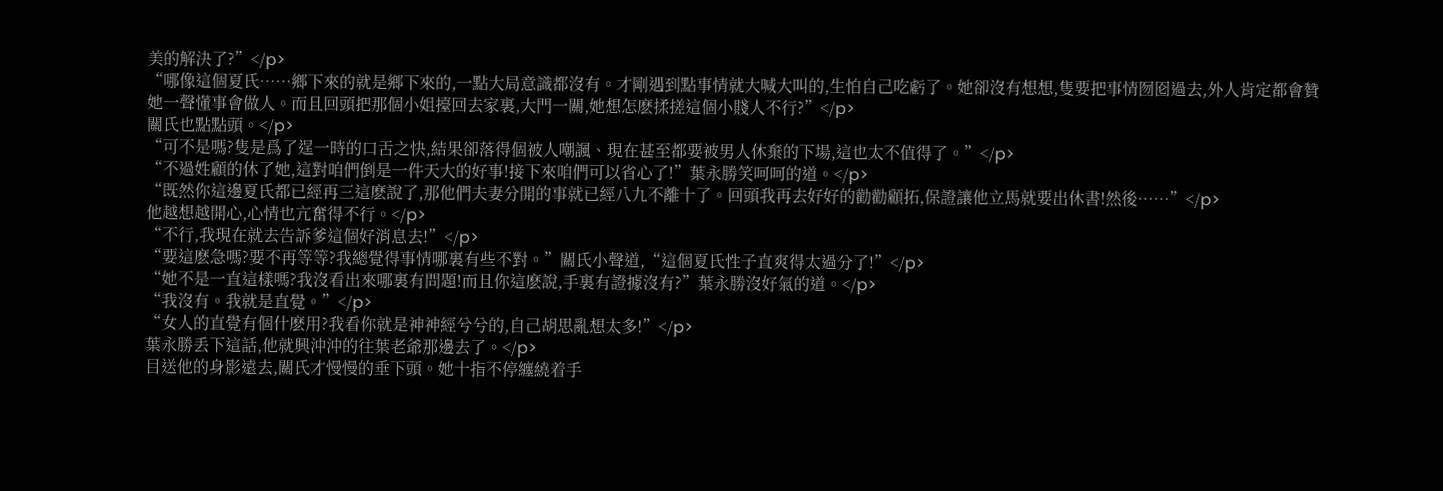美的解決了?”</p>
“哪像這個夏氏……鄉下來的就是鄉下來的,一點大局意識都沒有。才剛遇到點事情就大喊大叫的,生怕自己吃虧了。她卻沒有想想,隻要把事情囫囵過去,外人肯定都會贊她一聲懂事會做人。而且回頭把那個小姐擡回去家裏,大門一關,她想怎麽揉搓這個小賤人不行?”</p>
關氏也點點頭。</p>
“可不是嗎?隻是爲了逞一時的口舌之快,結果卻落得個被人嘲諷、現在甚至都要被男人休棄的下場,這也太不值得了。”</p>
“不過姓顧的休了她,這對咱們倒是一件天大的好事!接下來咱們可以省心了!”葉永勝笑呵呵的道。</p>
“既然你這邊夏氏都已經再三這麽說了,那他們夫妻分開的事就已經八九不離十了。回頭我再去好好的勸勸顧拓,保證讓他立馬就要出休書!然後……”</p>
他越想越開心,心情也亢奮得不行。</p>
“不行,我現在就去告訴爹這個好消息去!”</p>
“要這麽急嗎?要不再等等?我總覺得事情哪裏有些不對。”關氏小聲道,“這個夏氏性子直爽得太過分了!”</p>
“她不是一直這樣嗎?我沒看出來哪裏有問題!而且你這麽說,手裏有證據沒有?”葉永勝沒好氣的道。</p>
“我沒有。我就是直覺。”</p>
“女人的直覺有個什麽用?我看你就是神神經兮兮的,自己胡思亂想太多!”</p>
葉永勝丢下這話,他就興沖沖的往葉老爺那邊去了。</p>
目送他的身影遠去,關氏才慢慢的垂下頭。她十指不停纏繞着手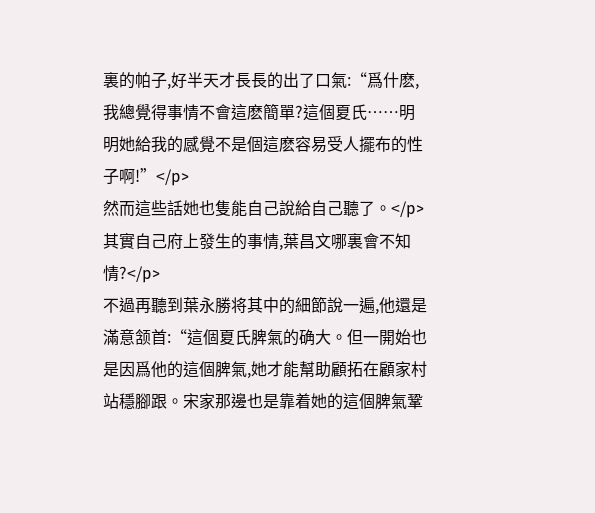裏的帕子,好半天才長長的出了口氣:“爲什麽,我總覺得事情不會這麽簡單?這個夏氏……明明她給我的感覺不是個這麽容易受人擺布的性子啊!”</p>
然而這些話她也隻能自己說給自己聽了。</p>
其實自己府上發生的事情,葉昌文哪裏會不知情?</p>
不過再聽到葉永勝将其中的細節說一遍,他還是滿意颔首:“這個夏氏脾氣的确大。但一開始也是因爲他的這個脾氣,她才能幫助顧拓在顧家村站穩腳跟。宋家那邊也是靠着她的這個脾氣鞏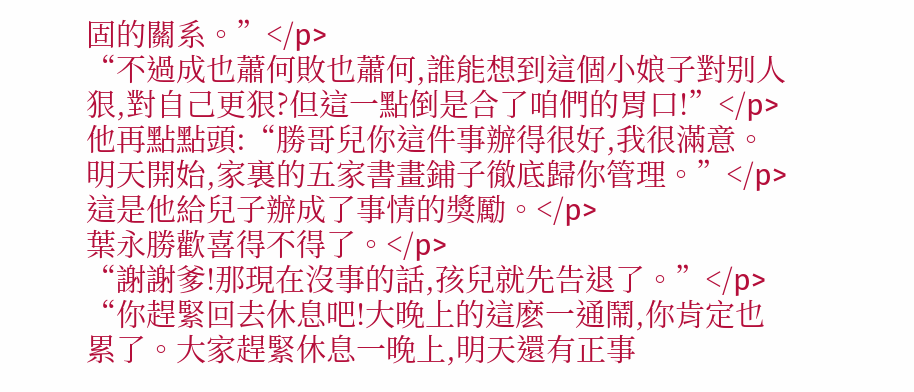固的關系。”</p>
“不過成也蕭何敗也蕭何,誰能想到這個小娘子對别人狠,對自己更狠?但這一點倒是合了咱們的胃口!”</p>
他再點點頭:“勝哥兒你這件事辦得很好,我很滿意。明天開始,家裏的五家書畫鋪子徹底歸你管理。”</p>
這是他給兒子辦成了事情的獎勵。</p>
葉永勝歡喜得不得了。</p>
“謝謝爹!那現在沒事的話,孩兒就先告退了。”</p>
“你趕緊回去休息吧!大晚上的這麽一通鬧,你肯定也累了。大家趕緊休息一晚上,明天還有正事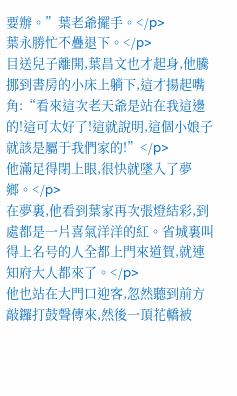要辦。”葉老爺擺手。</p>
葉永勝忙不疊退下。</p>
目送兒子離開,葉昌文也才起身,他騰挪到書房的小床上躺下,這才揚起嘴角:“看來這次老天爺是站在我這邊的!這可太好了!這就說明,這個小娘子就該是屬于我們家的!”</p>
他滿足得閉上眼,很快就墜入了夢鄉。</p>
在夢裏,他看到葉家再次張燈結彩,到處都是一片喜氣洋洋的紅。省城裏叫得上名号的人全都上門來道賀,就連知府大人都來了。</p>
他也站在大門口迎客,忽然聽到前方敲鑼打鼓聲傳來,然後一頂花轎被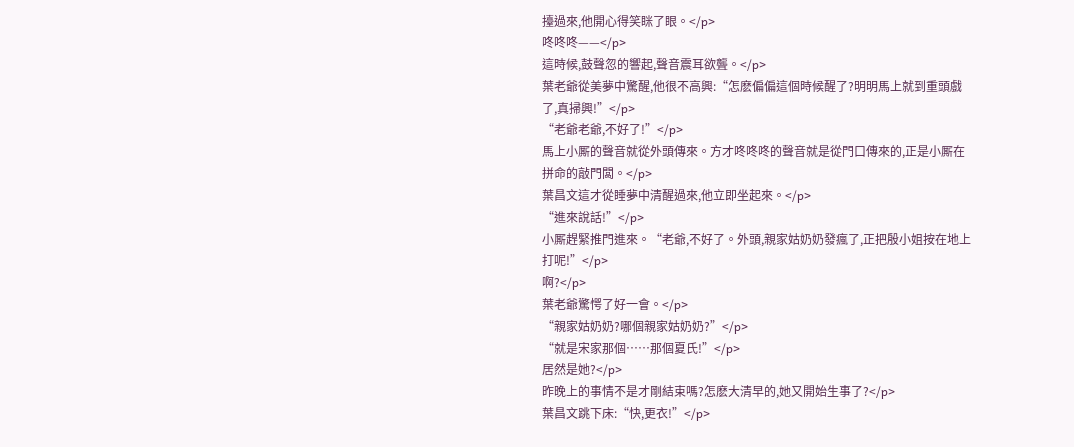擡過來,他開心得笑眯了眼。</p>
咚咚咚——</p>
這時候,鼓聲忽的響起,聲音震耳欲聾。</p>
葉老爺從美夢中驚醒,他很不高興:“怎麽偏偏這個時候醒了?明明馬上就到重頭戲了,真掃興!”</p>
“老爺老爺,不好了!”</p>
馬上小厮的聲音就從外頭傳來。方才咚咚咚的聲音就是從門口傳來的,正是小厮在拼命的敲門闆。</p>
葉昌文這才從睡夢中清醒過來,他立即坐起來。</p>
“進來說話!”</p>
小厮趕緊推門進來。“老爺,不好了。外頭,親家姑奶奶發瘋了,正把殷小姐按在地上打呢!”</p>
啊?</p>
葉老爺驚愕了好一會。</p>
“親家姑奶奶?哪個親家姑奶奶?”</p>
“就是宋家那個……那個夏氏!”</p>
居然是她?</p>
昨晚上的事情不是才剛結束嗎?怎麽大清早的,她又開始生事了?</p>
葉昌文跳下床:“快,更衣!”</p>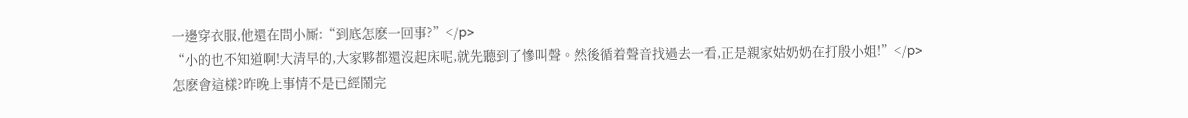一邊穿衣服,他還在問小厮:“到底怎麽一回事?”</p>
“小的也不知道啊!大清早的,大家夥都還沒起床呢,就先聽到了慘叫聲。然後循着聲音找過去一看,正是親家姑奶奶在打殷小姐!”</p>
怎麽會這樣?昨晚上事情不是已經鬧完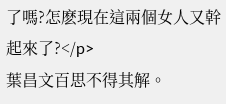了嗎?怎麽現在這兩個女人又幹起來了?</p>
葉昌文百思不得其解。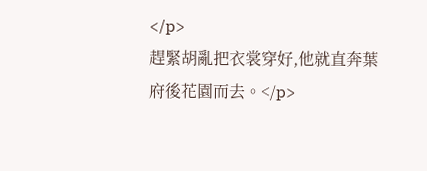</p>
趕緊胡亂把衣裳穿好,他就直奔葉府後花園而去。</p>